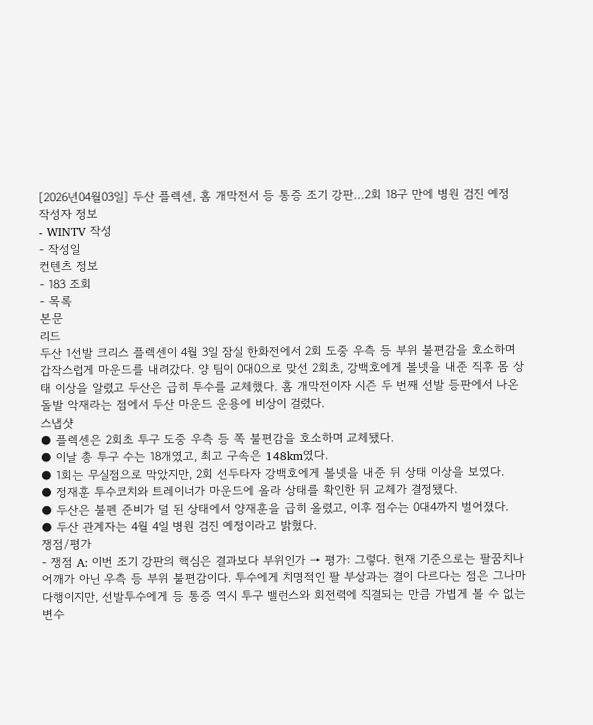[2026년04월03일] 두산 플렉센, 홈 개막전서 등 통증 조기 강판…2회 18구 만에 병원 검진 예정
작성자 정보
- WINTV 작성
- 작성일
컨텐츠 정보
- 183 조회
- 목록
본문
리드
두산 1선발 크리스 플렉센이 4월 3일 잠실 한화전에서 2회 도중 우측 등 부위 불편감을 호소하며 갑작스럽게 마운드를 내려갔다. 양 팀이 0대0으로 맞선 2회초, 강백호에게 볼넷을 내준 직후 몸 상태 이상을 알렸고 두산은 급히 투수를 교체했다. 홈 개막전이자 시즌 두 번째 선발 등판에서 나온 돌발 악재라는 점에서 두산 마운드 운용에 비상이 걸렸다.
스냅샷
● 플렉센은 2회초 투구 도중 우측 등 쪽 불편감을 호소하며 교체됐다.
● 이날 총 투구 수는 18개였고, 최고 구속은 148km였다.
● 1회는 무실점으로 막았지만, 2회 선두타자 강백호에게 볼넷을 내준 뒤 상태 이상을 보였다.
● 정재훈 투수코치와 트레이너가 마운드에 올라 상태를 확인한 뒤 교체가 결정됐다.
● 두산은 불펜 준비가 덜 된 상태에서 양재훈을 급히 올렸고, 이후 점수는 0대4까지 벌어졌다.
● 두산 관계자는 4월 4일 병원 검진 예정이라고 밝혔다.
쟁점/평가
- 쟁점 A: 이번 조기 강판의 핵심은 결과보다 부위인가 → 평가: 그렇다. 현재 기준으로는 팔꿈치나 어깨가 아닌 우측 등 부위 불편감이다. 투수에게 치명적인 팔 부상과는 결이 다르다는 점은 그나마 다행이지만, 선발투수에게 등 통증 역시 투구 밸런스와 회전력에 직결되는 만큼 가볍게 볼 수 없는 변수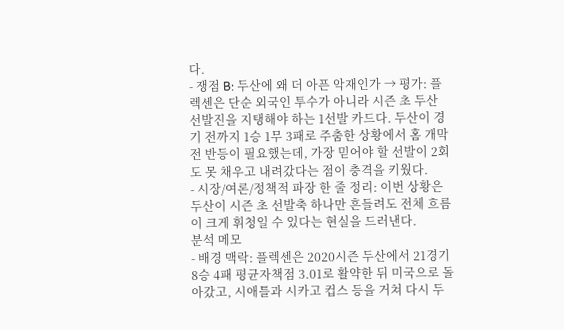다.
- 쟁점 B: 두산에 왜 더 아픈 악재인가 → 평가: 플렉센은 단순 외국인 투수가 아니라 시즌 초 두산 선발진을 지탱해야 하는 1선발 카드다. 두산이 경기 전까지 1승 1무 3패로 주춤한 상황에서 홈 개막전 반등이 필요했는데, 가장 믿어야 할 선발이 2회도 못 채우고 내려갔다는 점이 충격을 키웠다.
- 시장/여론/정책적 파장 한 줄 정리: 이번 상황은 두산이 시즌 초 선발축 하나만 흔들려도 전체 흐름이 크게 휘청일 수 있다는 현실을 드러낸다.
분석 메모
- 배경 맥락: 플렉센은 2020시즌 두산에서 21경기 8승 4패 평균자책점 3.01로 활약한 뒤 미국으로 돌아갔고, 시애틀과 시카고 컵스 등을 거쳐 다시 두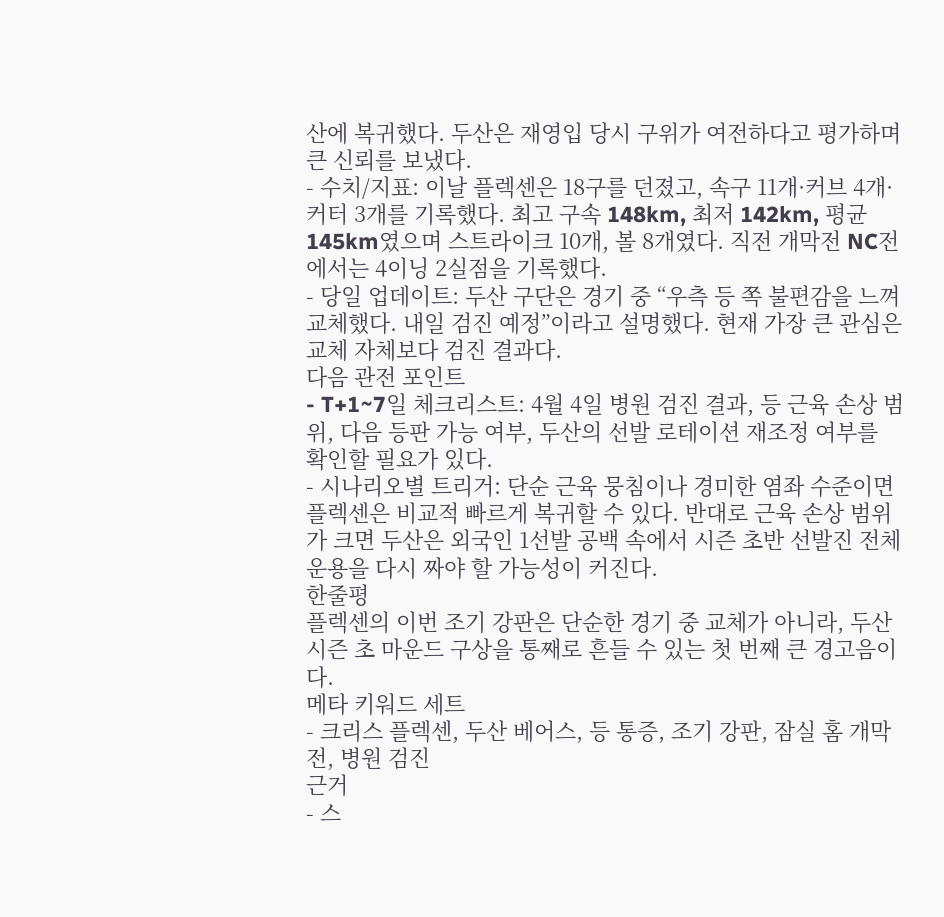산에 복귀했다. 두산은 재영입 당시 구위가 여전하다고 평가하며 큰 신뢰를 보냈다.
- 수치/지표: 이날 플렉센은 18구를 던졌고, 속구 11개·커브 4개·커터 3개를 기록했다. 최고 구속 148km, 최저 142km, 평균 145km였으며 스트라이크 10개, 볼 8개였다. 직전 개막전 NC전에서는 4이닝 2실점을 기록했다.
- 당일 업데이트: 두산 구단은 경기 중 “우측 등 쪽 불편감을 느껴 교체했다. 내일 검진 예정”이라고 설명했다. 현재 가장 큰 관심은 교체 자체보다 검진 결과다.
다음 관전 포인트
- T+1~7일 체크리스트: 4월 4일 병원 검진 결과, 등 근육 손상 범위, 다음 등판 가능 여부, 두산의 선발 로테이션 재조정 여부를 확인할 필요가 있다.
- 시나리오별 트리거: 단순 근육 뭉침이나 경미한 염좌 수준이면 플렉센은 비교적 빠르게 복귀할 수 있다. 반대로 근육 손상 범위가 크면 두산은 외국인 1선발 공백 속에서 시즌 초반 선발진 전체 운용을 다시 짜야 할 가능성이 커진다.
한줄평
플렉센의 이번 조기 강판은 단순한 경기 중 교체가 아니라, 두산 시즌 초 마운드 구상을 통째로 흔들 수 있는 첫 번째 큰 경고음이다.
메타 키워드 세트
- 크리스 플렉센, 두산 베어스, 등 통증, 조기 강판, 잠실 홈 개막전, 병원 검진
근거
- 스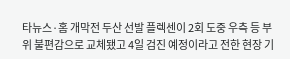타뉴스·홈 개막전 두산 선발 플렉센이 2회 도중 우측 등 부위 불편감으로 교체됐고 4일 검진 예정이라고 전한 현장 기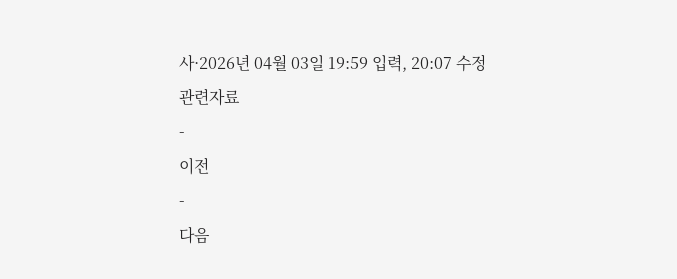사·2026년 04월 03일 19:59 입력, 20:07 수정
관련자료
-
이전
-
다음